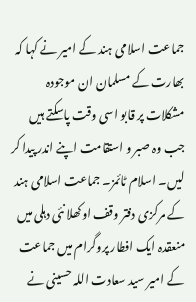جماعت اسلامی ہند کے امیر نے کہا کہ بھارت کے مسلمان ان موجودہ مشکلات پر قابو اسی وقت پاسکتے ہیں جب وہ صبر و استقامت اپنے اندر پیدا کر لیں۔ اسلام ٹائمز۔ جماعت اسلامی ہند کے مرکزی دفتر وقف اوکھلا نئی دہلی میں منعقدہ ایک افطار پروگرام میں جماعت کے امیر سید سعادت اللہ حسینی نے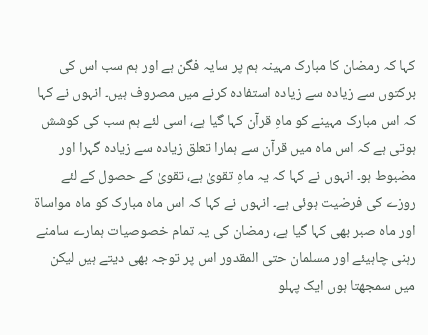کہا کہ رمضان کا مبارک مہینہ ہم پر سایہ فگن ہے اور ہم سب اس کی برکتوں سے زیادہ سے زیادہ استفادہ کرنے میں مصروف ہیں۔ انہوں نے کہا کہ اس مبارک مہینے کو ماہِ قرآن کہا گیا ہے، اسی لئے ہم سب کی کوشش ہوتی ہے کہ اس ماہ میں قرآن سے ہمارا تعلق زیادہ سے زیادہ گہرا اور مضبوط ہو۔ انہوں نے کہا کہ یہ ماہِ تقویٰ ہے، تقویٰ کے حصول کے لئے روزے کی فرضیت ہوئی ہے۔ انہوں نے کہا کہ اس ماہ مبارک کو ماہ مواساۃ اور ماہ صبر بھی کہا گیا ہے، رمضان کی یہ تمام خصوصیات ہمارے سامنے رہنی چاہیئے اور مسلمان حتی المقدور اس پر توجہ بھی دیتے ہیں لیکن میں سمجھتا ہوں ایک پہلو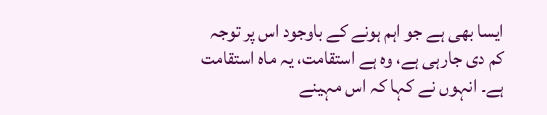ایسا بھی ہے جو اہم ہونے کے باوجود اس پر توجہ کم دی جارہی ہے، وہ ہے استقامت، یہ ماہ استقامت ہے۔ انہوں نے کہا کہ اس مہینے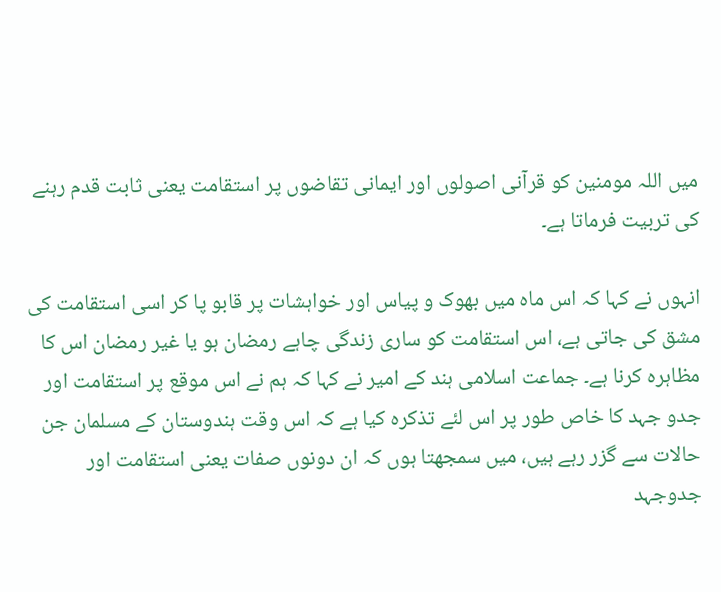میں اللہ مومنین کو قرآنی اصولوں اور ایمانی تقاضوں پر استقامت یعنی ثابت قدم رہنے کی تربیت فرماتا ہے۔

انہوں نے کہا کہ اس ماہ میں بھوک و پیاس اور خواہشات پر قابو پا کر اسی استقامت کی مشق کی جاتی ہے، اس استقامت کو ساری زندگی چاہے رمضان ہو یا غیر رمضان اس کا مظاہرہ کرنا ہے۔ جماعت اسلامی ہند کے امیر نے کہا کہ ہم نے اس موقع پر استقامت اور جدو جہد کا خاص طور پر اس لئے تذکرہ کیا ہے کہ اس وقت ہندوستان کے مسلمان جن حالات سے گزر رہے ہیں، میں سمجھتا ہوں کہ ان دونوں صفات یعنی استقامت اور جدوجہد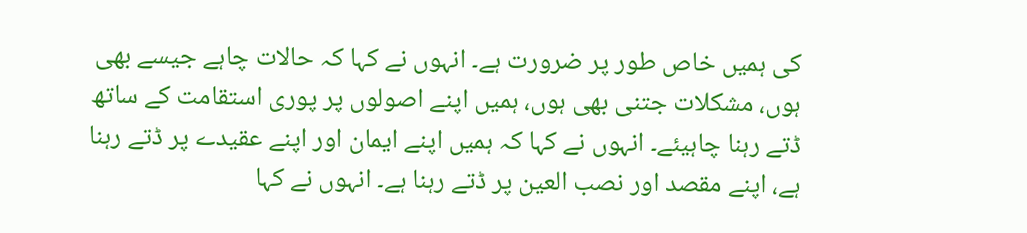کی ہمیں خاص طور پر ضرورت ہے۔ انہوں نے کہا کہ حالات چاہے جیسے بھی ہوں، مشکلات جتنی بھی ہوں، ہمیں اپنے اصولوں پر پوری استقامت کے ساتھ ڈتے رہنا چاہیئے۔ انہوں نے کہا کہ ہمیں اپنے ایمان اور اپنے عقیدے پر ڈتے رہنا ہے، اپنے مقصد اور نصب العین پر ڈتے رہنا ہے۔ انہوں نے کہا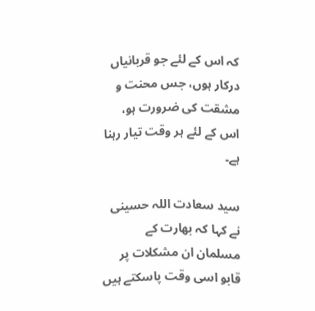کہ اس کے لئے جو قربانیاں درکار ہوں، جس محنت و مشقت کی ضرورت ہو، اس کے لئے ہر وقت تیار رہنا ہے۔

سید سعادت اللہ حسینی نے کہا کہ بھارت کے مسلمان ان مشکلات پر قابو اسی وقت پاسکتے ہیں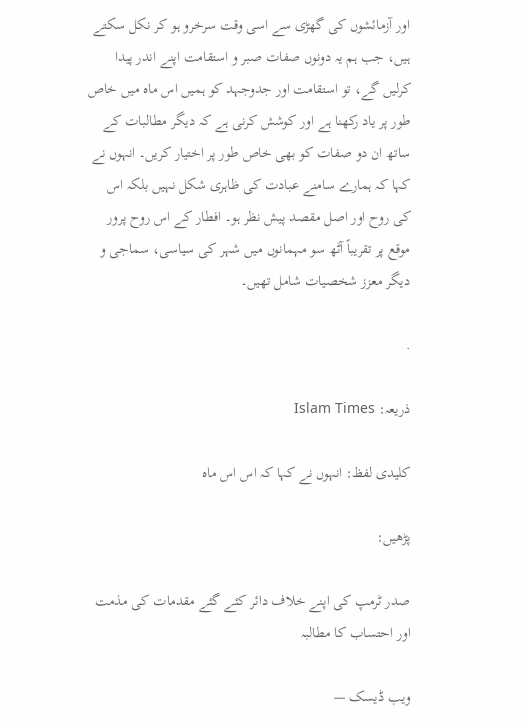اور آزمائشوں کی گھڑی سے اسی وقت سرخرو ہو کر نکل سکتے ہیں، جب ہم یہ دونوں صفات صبر و استقامت اپنے اندر پیدا کرلیں گے، تو استقامت اور جدوجہد کو ہمیں اس ماہ میں خاص طور پر یاد رکھنا ہے اور کوشش کرنی ہے کہ دیگر مطالبات کے ساتھ ان دو صفات کو بھی خاص طور پر اختیار کریں۔ انہوں نے کہا کہ ہمارے سامنے عبادت کی ظاہری شکل نہیں بلکہ اس کی روح اور اصل مقصد پیش نظر ہو۔ افطار کے اس روح پرور موقع پر تقریباً آٹھ سو مہمانوں میں شہر کی سیاسی، سماجی و دیگر معزز شخصیات شامل تھیں۔

.

ذریعہ: Islam Times

کلیدی لفظ: انہوں نے کہا کہ اس اس ماہ

پڑھیں:

صدر ٹرمپ کی اپنے خلاف دائر کئے گئے مقدمات کی مذمت اور احتساب کا مطالبہ

ویب ڈیسک —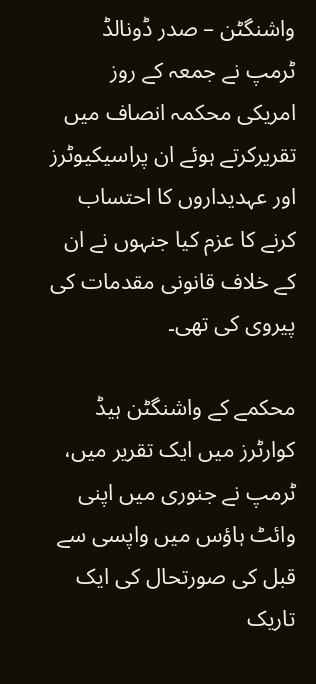واشنگٹن – صدر ڈونالڈ ٹرمپ نے جمعہ کے روز امریکی محکمہ انصاف میں تقریرکرتے ہوئے ان پراسیکیوٹرز اور عہدیداروں کا احتساب کرنے کا عزم کیا جنہوں نے ان کے خلاف قانونی مقدمات کی پیروی کی تھی۔

محکمے کے واشنگٹن ہیڈ کوارٹرز میں ایک تقریر میں، ٹرمپ نے جنوری میں اپنی وائٹ ہاؤس میں واپسی سے قبل کی صورتحال کی ایک تاریک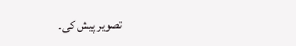تصویر پیش کی۔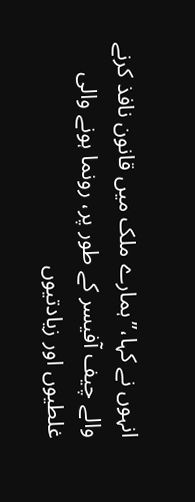انہوں نے کہا،”ہمارے ملک میں قانون نافذ کرنے والے چیف آفیسر کے طور پر، رونما ہونے والی غلطیوں اور زیادتیوں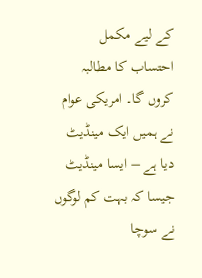کے لیے مکمل احتساب کا مطالبہ کروں گا۔ امریکی عوام نے ہمیں ایک مینڈیٹ دیا ہے – ایسا مینڈیٹ جیسا کہ بہت کم لوگوں نے سوچا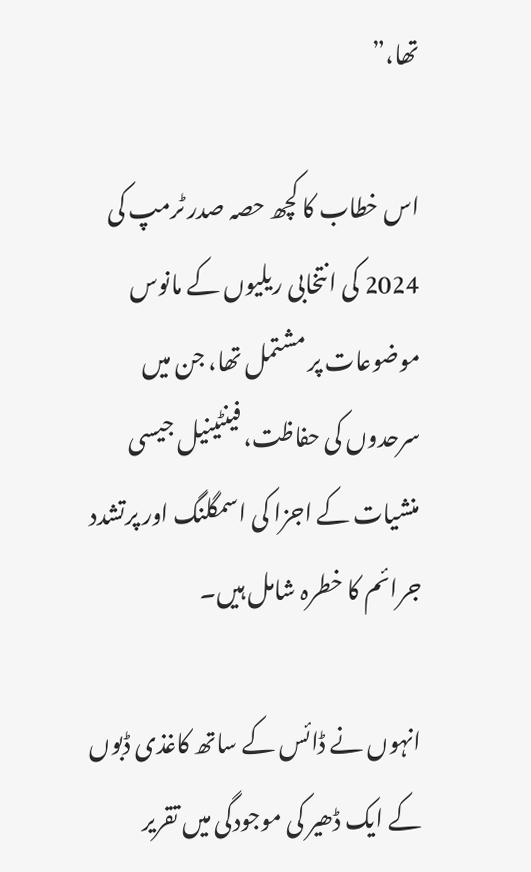تھا،”

اس خطاب کا کچھ حصہ صدر ٹرمپ کی 2024 کی انتخابی ریلیوں کے مانوس موضوعات پر مشتمل تھا، جن میں سرحدوں کی حفاظت، فینٹینیل جیسی منشیات کے اجزا کی اسمگلنگ اور پرتشدد جرائم کا خطرہ شامل ہیں۔

انہوں نے ڈائس کے ساتھ کاغذی ڈبوں کے ایک ڈھیر کی موجودگی میں تقریر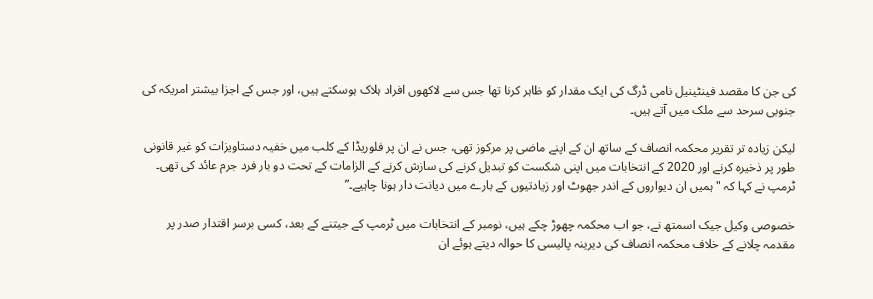کی جن کا مقصد فینٹینیل نامی ڈرگ کی ایک مقدار کو ظاہر کرنا تھا جس سے لاکھوں افراد ہلاک ہوسکتے ہیں، اور جس کے اجزا بیشتر امریکہ کی جنوبی سرحد سے ملک میں آتے ہیں۔

لیکن زیادہ تر تقریر محکمہ انصاف کے ساتھ ان کے اپنے ماضی پر مرکوز تھی، جس نے ان پر فلوریڈا کے کلب میں خفیہ دستاویزات کو غیر قانونی طور پر ذخیرہ کرنے اور 2020 کے انتخابات میں اپنی شکست کو تبدیل کرنے کی سازش کرنے کے الزامات کے تحت دو بار فرد جرم عائد کی تھی۔
ٹرمپ نے کہا کہ "ہمیں ان دیواروں کے اندر جھوٹ اور زیادتیوں کے بارے میں دیانت دار ہونا چاہیے۔”

خصوصی وکیل جیک اسمتھ نے، جو اب محکمہ چھوڑ چکے ہیں، نومبر کے انتخابات میں ٹرمپ کے جیتنے کے بعد، کسی برسر اقتدار صدر پر مقدمہ چلانے کے خلاف محکمہ انصاف کی دیرینہ پالیسی کا حوالہ دیتے ہوئے ان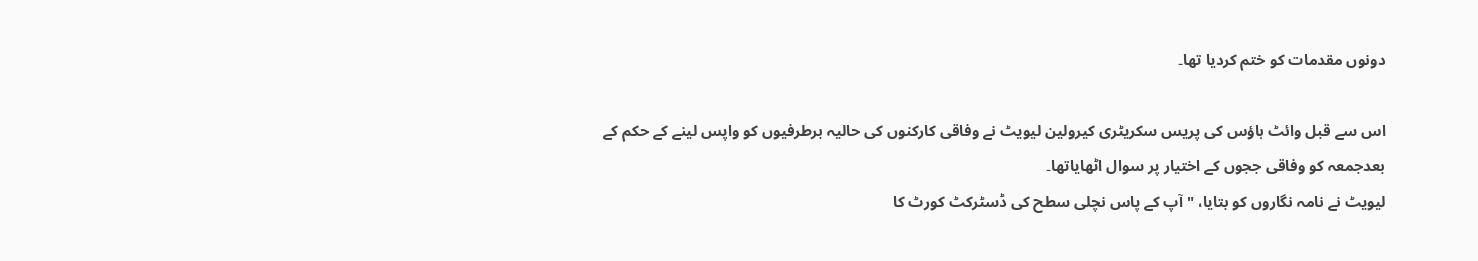دونوں مقدمات کو ختم کردیا تھا۔

اس سے قبل وائٹ ہاؤس کی پریس سکریٹری کیرولین لیویٹ نے وفاقی کارکنوں کی حالیہ برطرفیوں کو واپس لینے کے حکم کے بعدجمعہ کو وفاقی ججوں کے اختیار پر سوال اٹھایاتھا۔
لیویٹ نے نامہ نگاروں کو بتایا، "آپ کے پاس نچلی سطح کی ڈسٹرکٹ کورٹ کا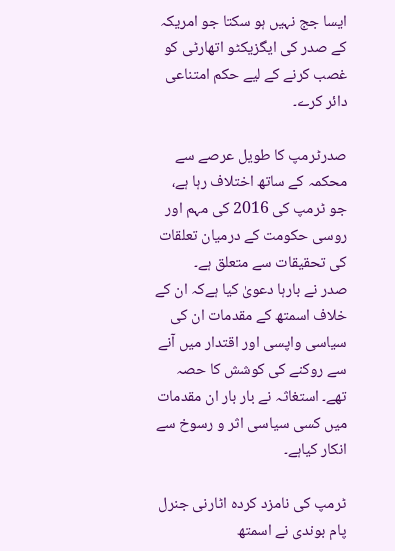ایسا جج نہیں ہو سکتا جو امریکہ کے صدر کی ایگزیکٹو اتھارٹی کو غصب کرنے کے لیے حکم امتناعی دائر کرے۔

صدرٹرمپ کا طویل عرصے سے محکمہ کے ساتھ اختلاف رہا ہے، جو ٹرمپ کی 2016 کی مہم اور روسی حکومت کے درمیان تعلقات کی تحقیقات سے متعلق ہے۔
صدر نے بارہا دعویٰ کیا ہےکہ ان کے خلاف اسمتھ کے مقدمات ان کی سیاسی واپسی اور اقتدار میں آنے سے روکنے کی کوشش کا حصہ تھے۔ استغاثہ نے بار بار ان مقدمات میں کسی سیاسی اثر و رسوخ سے انکار کیاہے۔

ٹرمپ کی نامزد کردہ اٹارنی جنرل پام بوندی نے اسمتھ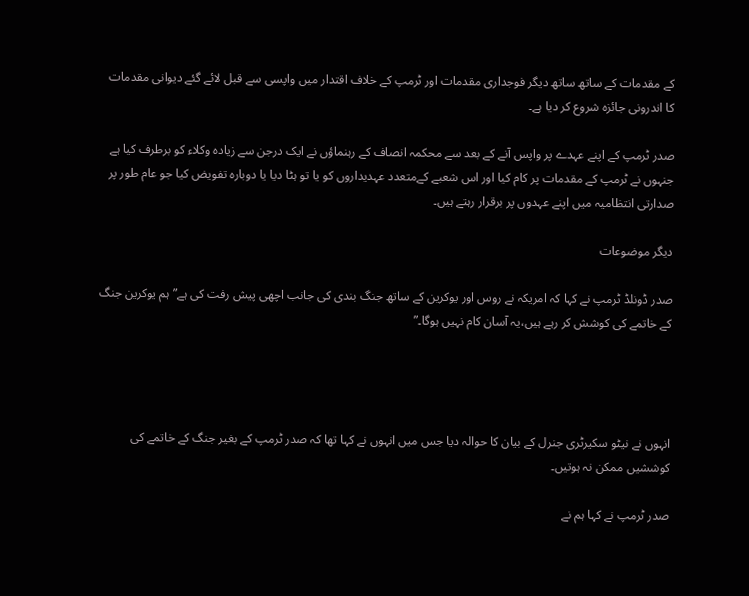کے مقدمات کے ساتھ ساتھ دیگر فوجداری مقدمات اور ٹرمپ کے خلاف اقتدار میں واپسی سے قبل لائے گئے دیوانی مقدمات کا اندرونی جائزہ شروع کر دیا ہے۔

صدر ٹرمپ کے اپنے عہدے پر واپس آنے کے بعد سے محکمہ انصاف کے رہنماؤں نے ایک درجن سے زیادہ وکلاء کو برطرف کیا ہے جنہوں نے ٹرمپ کے مقدمات پر کام کیا اور اس شعبے کےمتعدد عہدیداروں کو یا تو ہٹا دیا یا دوبارہ تفویض کیا جو عام طور پر صدارتی انتظامیہ میں اپنے عہدوں پر برقرار رہتے ہیں۔

دیگر موضوعات

صدر ڈونلڈ ٹرمپ نے کہا کہ امریکہ نے روس اور یوکرین کے ساتھ جنگ بندی کی جانب اچھی پیش رفت کی ہے”ہم یوکرین جنگ کے خاتمے کی کوشش کر رہے ہیں،یہ آسان کام نہیں ہوگا۔”




انہوں نے نیٹو سکیرٹری جنرل کے بیان کا حوالہ دیا جس میں انہوں نے کہا تھا کہ صدر ٹرمپ کے بغیر جنگ کے خاتمے کی کوششیں ممکن نہ ہوتیں۔

صدر ٹرمپ نے کہا ہم نے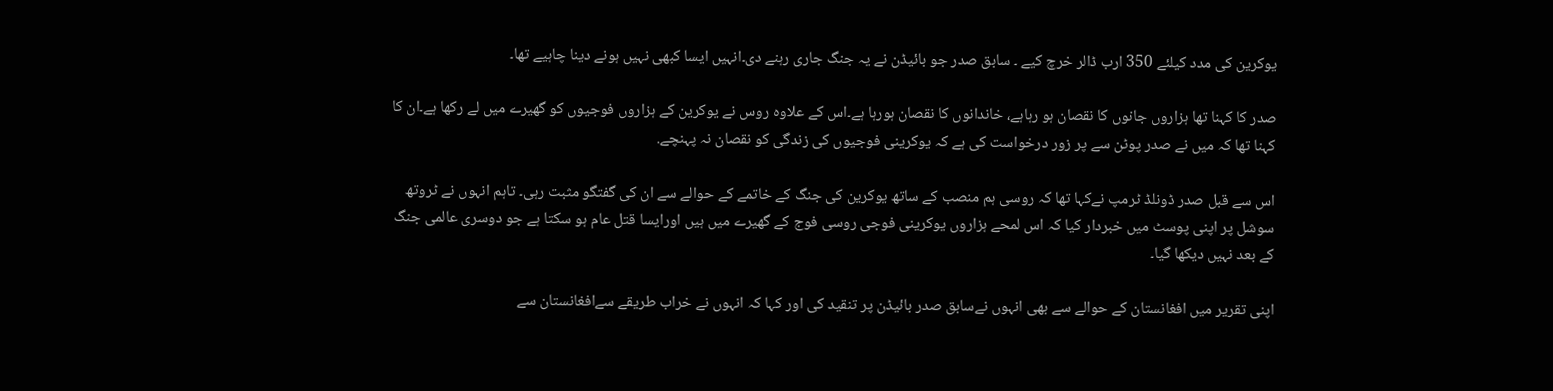یوکرین کی مدد کیلئے 350 ارب ڈالر خرچ کیے ۔ سابق صدر جو بائیڈن نے یہ جنگ جاری رہنے دی۔انہیں ایسا کبھی نہیں ہونے دینا چاہیے تھا۔

صدر کا کہنا تھا ہزاروں جانوں کا نقصان ہو رہاہے، خاندانوں کا نقصان ہورہا ہے۔اس کے علاوہ روس نے یوکرین کے ہزاروں فوجیوں کو گھیرے میں لے رکھا ہے۔ان کا کہنا تھا کہ میں نے صدر پوٹن سے پر زور درخواست کی ہے کہ یوکرینی فوجیوں کی زندگی کو نقصان نہ پہنچے.

اس سے قبل صدر ڈونلڈ ٹرمپ نےکہا تھا کہ روسی ہم منصب کے ساتھ یوکرین کی جنگ کے خاتمے کے حوالے سے ان کی گفتگو مثبت رہی۔ تاہم انہوں نے ٹروتھ سوشل پر اپنی پوسٹ میں خبردار کیا کہ اس لمحے ہزاروں یوکرینی فوجی روسی فوج کے گھیرے میں ہیں اورایسا قتل عام ہو سکتا ہے جو دوسری عالمی جنگ کے بعد نہیں دیکھا گیا۔

اپنی تقریر میں افغانستان کے حوالے سے بھی انہوں نےسابق صدر بائیڈن پر تنقید کی اور کہا کہ انہوں نے خراب طریقے سےافغانستان سے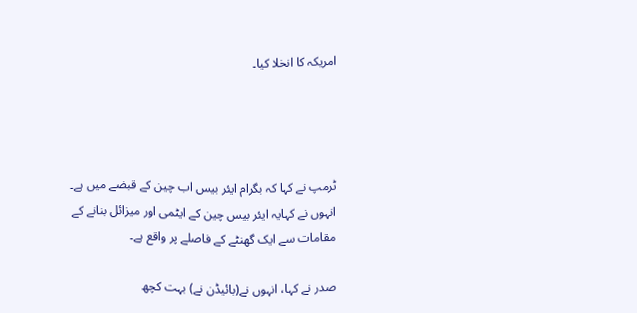امریکہ کا انخلا کیا۔




ٹرمپ نے کہا کہ بگرام ایئر بیس اب چین کے قبضے میں ہے۔ انہوں نے کہایہ ایئر بیس چین کے ایٹمی اور میزائل بنانے کے مقامات سے ایک گھنٹے کے فاصلے پر واقع ہے۔

صدر نے کہا، انہوں نے(بائیڈن نے) بہت کچھ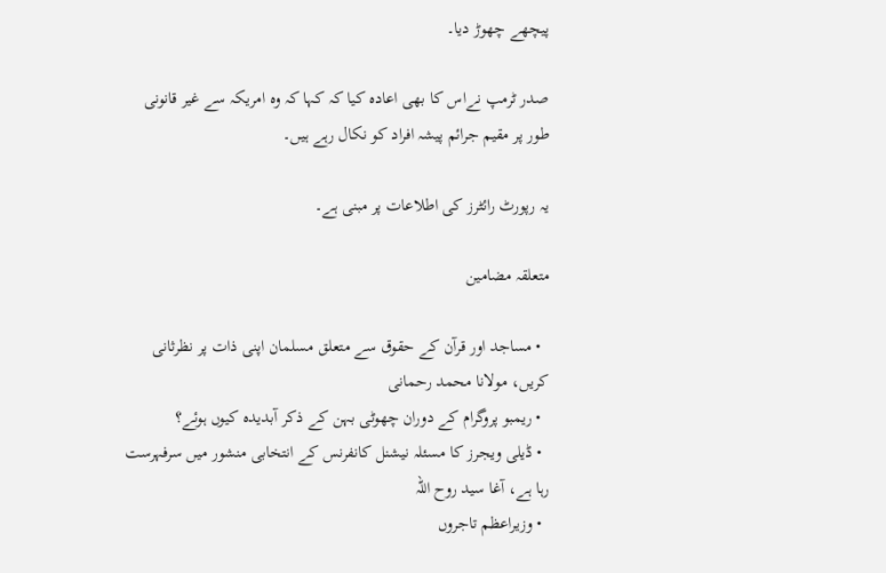پیچھے چھوڑ دیا۔

صدر ٹرمپ نےاس کا بھی اعادہ کیا کہ کہا کہ وہ امریکہ سے غیر قانونی طور پر مقیم جرائم پیشہ افراد کو نکال رہے ہیں۔

یہ رپورٹ رائٹرز کی اطلاعات پر مبنی ہے۔

متعلقہ مضامین

  • مساجد اور قرآن کے حقوق سے متعلق مسلمان اپنی ذات پر نظرثانی کریں، مولانا محمد رحمانی
  • ریمبو پروگرام کے دوران چھوٹی بہن کے ذکر آبدیدہ کیوں ہوئے؟
  • ڈیلی ویجرز کا مسئلہ نیشنل کانفرنس کے انتخابی منشور میں سرفہرست رہا ہے، آغا سید روح اللہ
  • وزیراعظم تاجروں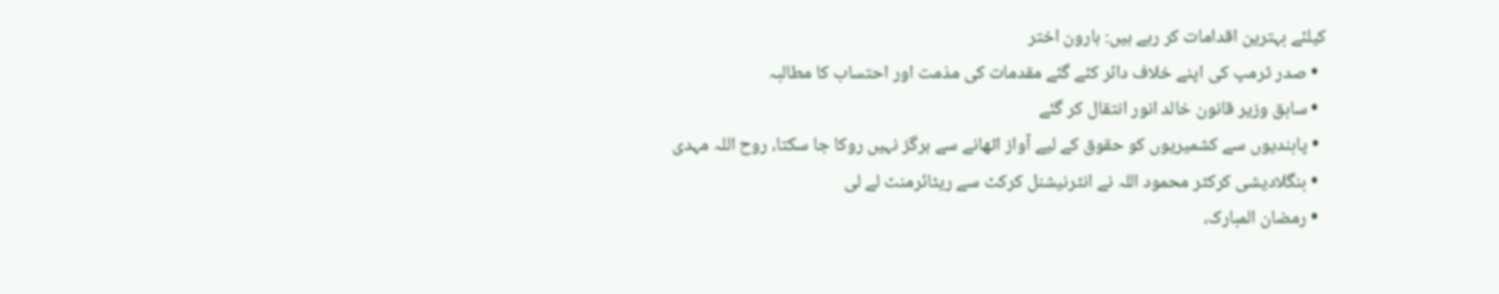کیلئے بہترین اقدامات کر رہے ہیں: ہارون اختر
  • صدر ٹرمپ کی اپنے خلاف دائر کئے گئے مقدمات کی مذمت اور احتساب کا مطالبہ
  • سابق وزیر قانون خالد انور انتقال کر گئے
  • پابندیوں سے کشمیریوں کو حقوق کے لیے آواز اٹھانے سے ہرگز نہیں روکا جا سکتا، روح اللہ مہدی
  • بنگلادیشی کرکٹر محمود اللہ نے انٹرنیشنل کرکٹ سے ریٹائرمنٹ لے لی
  • رمضان المبارک،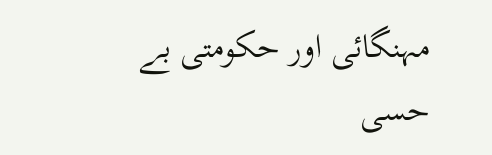مہنگائی اور حکومتی بے حسی